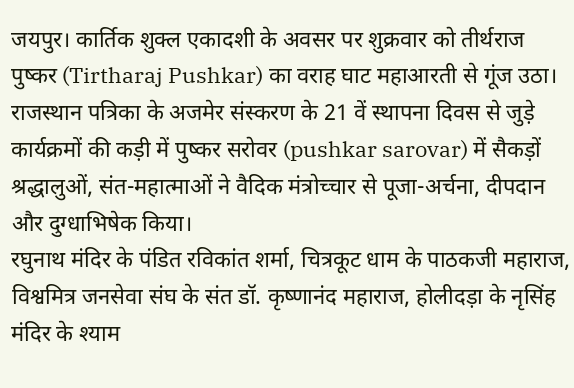जयपुर। कार्तिक शुक्ल एकादशी के अवसर पर शुक्रवार को तीर्थराज पुष्कर (Tirtharaj Pushkar) का वराह घाट महाआरती से गूंज उठा। राजस्थान पत्रिका के अजमेर संस्करण के 21 वें स्थापना दिवस से जुड़े कार्यक्रमों की कड़ी में पुष्कर सरोवर (pushkar sarovar) में सैकड़ों श्रद्धालुओं, संत-महात्माओं ने वैदिक मंत्रोच्चार से पूजा-अर्चना, दीपदान और दुग्धाभिषेक किया।
रघुनाथ मंदिर के पंडित रविकांत शर्मा, चित्रकूट धाम के पाठकजी महाराज, विश्वमित्र जनसेवा संघ के संत डॉ. कृष्णानंद महाराज, होलीदड़ा के नृसिंह मंदिर के श्याम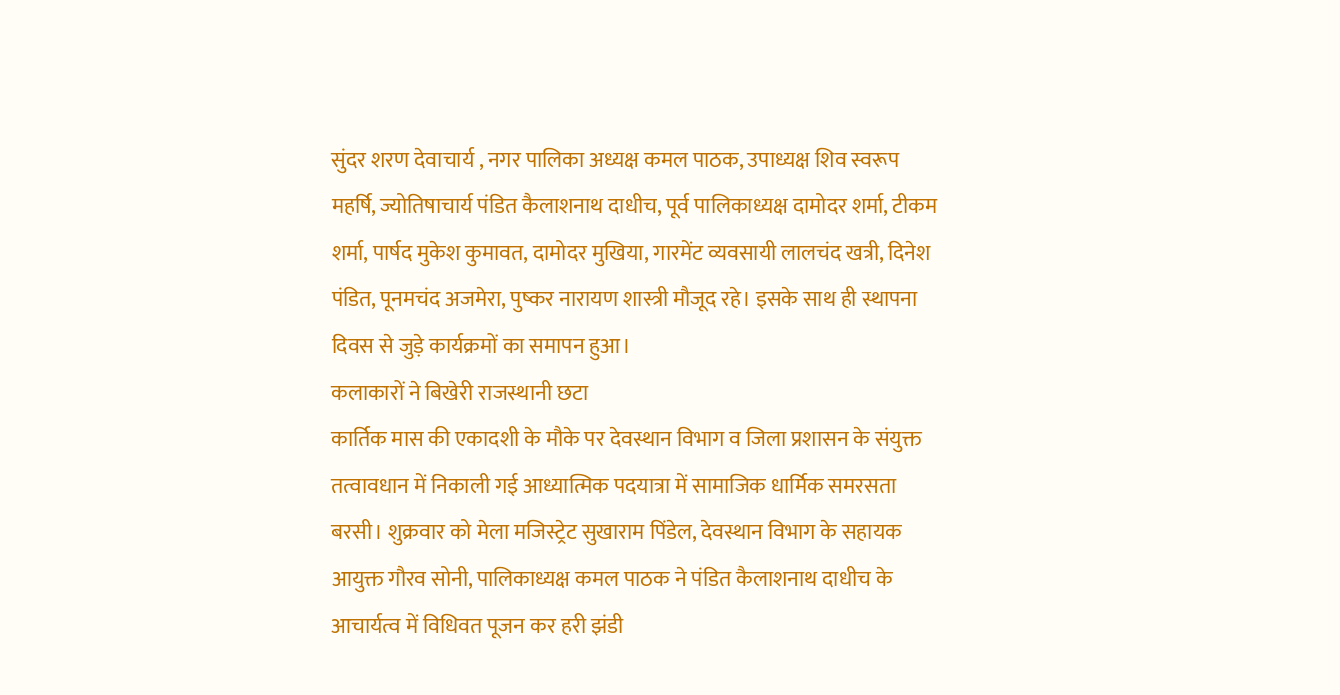सुंदर शरण देवाचार्य , नगर पालिका अध्यक्ष कमल पाठक, उपाध्यक्ष शिव स्वरूप महर्षि, ज्योतिषाचार्य पंडित कैलाशनाथ दाधीच, पूर्व पालिकाध्यक्ष दामोदर शर्मा, टीकम शर्मा, पार्षद मुकेश कुमावत, दामोदर मुखिया, गारमेंट व्यवसायी लालचंद खत्री, दिनेश पंडित, पूनमचंद अजमेरा, पुष्कर नारायण शास्त्री मौजूद रहे। इसके साथ ही स्थापना दिवस से जुड़े कार्यक्रमों का समापन हुआ।
कलाकारों ने बिखेरी राजस्थानी छटा
कार्तिक मास की एकादशी के मौके पर देवस्थान विभाग व जिला प्रशासन के संयुक्त तत्वावधान में निकाली गई आध्यात्मिक पदयात्रा में सामाजिक धार्मिक समरसता बरसी। शुक्रवार को मेला मजिस्ट्रेट सुखाराम पिंडेल, देवस्थान विभाग के सहायक आयुक्त गौरव सोनी, पालिकाध्यक्ष कमल पाठक ने पंडित कैलाशनाथ दाधीच के आचार्यत्व में विधिवत पूजन कर हरी झंडी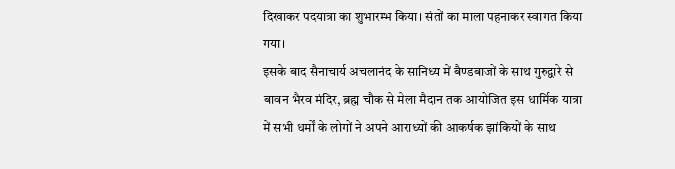दिखाकर पदयात्रा का शुभारम्भ किया। संतों का माला पहनाकर स्वागत किया गया।
इसके बाद सैनाचार्य अचलानंद के सानिध्य में बैण्डबाजों के साथ गुरुद्वारे से बावन भैरव मंदिर, ब्रह्म चौक से मेला मैदान तक आयोजित इस धार्मिक यात्रा में सभी धर्मों के लोगों ने अपने आराध्यों की आकर्षक झांकियों के साथ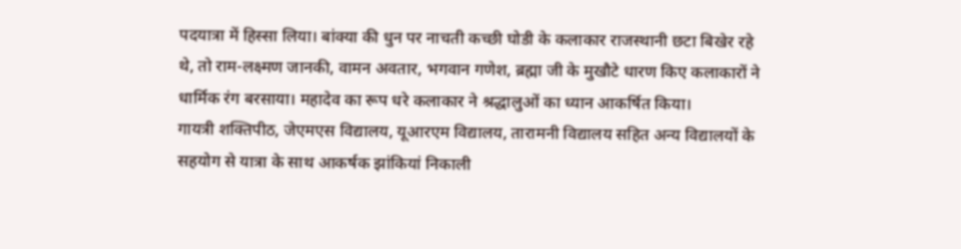पदयात्रा में हिस्सा लिया। बांक्या की धुन पर नाचती कच्छी घोडी के कलाकार राजस्थानी छटा बिखेर रहे थे, तो राम-लक्ष्मण जानकी, वामन अवतार, भगवान गणेश, ब्रह्मा जी के मुखौटे धारण किए कलाकारों ने धार्मिक रंग बरसाया। महादेव का रूप धरे कलाकार ने श्रद्धालुओं का ध्यान आकर्षित किया।
गायत्री शक्तिपीठ, जेएमएस विद्यालय, यूआरएम विद्यालय, तारामनी विद्यालय सहित अन्य विद्यालयों के सहयोग से यात्रा के साथ आकर्षक झांकियां निकाली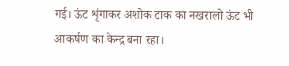गई। ऊंट शृंगाकर अशोक टाक का नखरालो ऊंट भी आकर्षण का केन्द्र बना रहा।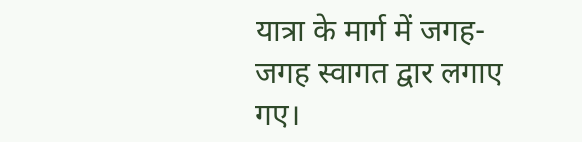यात्रा के मार्ग में जगह-जगह स्वागत द्वार लगाए गए।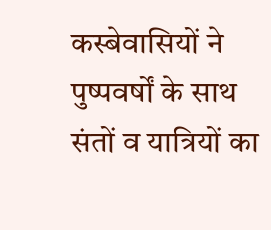कस्बेवासियों ने पुष्पवर्षों के साथ संतों व यात्रियों का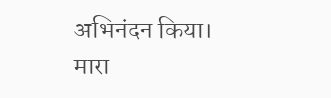अभिनंदन किया। मारा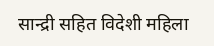सान्द्री सहित विदेशी महिला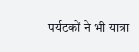पर्यटकों ने भी यात्रा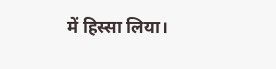में हिस्सा लिया।